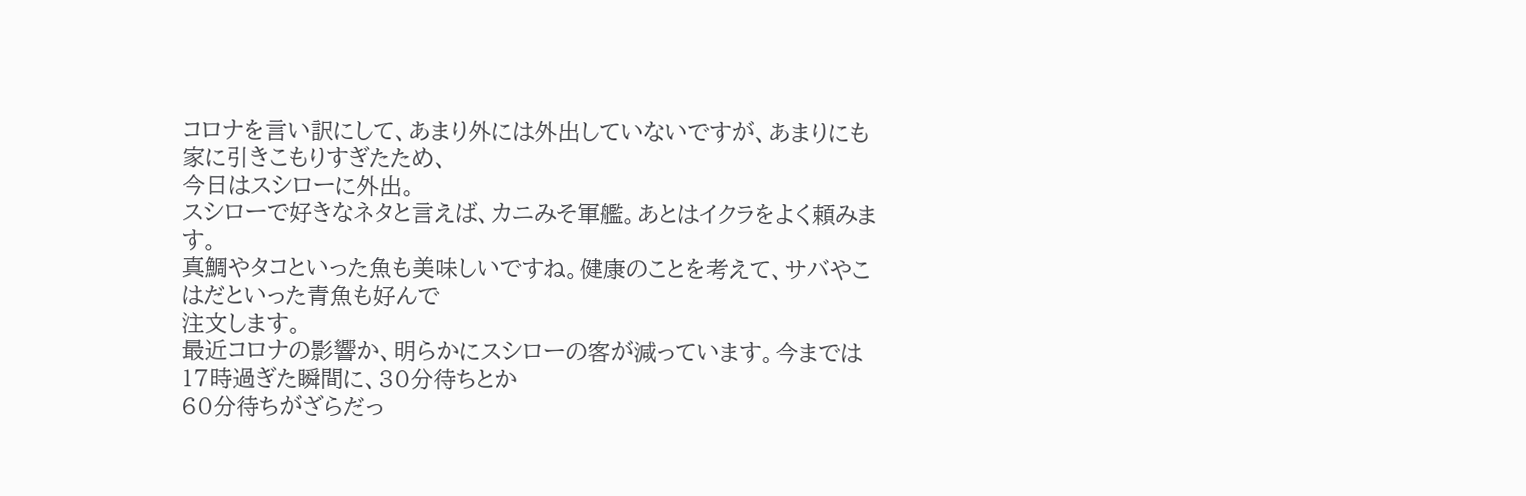コロナを言い訳にして、あまり外には外出していないですが、あまりにも家に引きこもりすぎたため、
今日はスシローに外出。
スシローで好きなネタと言えば、カニみそ軍艦。あとはイクラをよく頼みます。
真鯛やタコといった魚も美味しいですね。健康のことを考えて、サバやこはだといった青魚も好んで
注文します。
最近コロナの影響か、明らかにスシローの客が減っています。今までは17時過ぎた瞬間に、30分待ちとか
60分待ちがざらだっ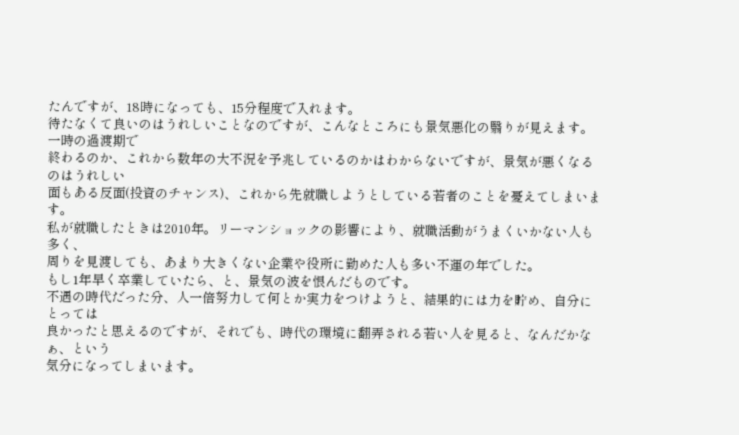たんですが、18時になっても、15分程度で入れます。
待たなくて良いのはうれしいことなのですが、こんなところにも景気悪化の翳りが見えます。一時の過渡期で
終わるのか、これから数年の大不況を予兆しているのかはわからないですが、景気が悪くなるのはうれしい
面もある反面(投資のチャンス)、これから先就職しようとしている若者のことを憂えてしまいます。
私が就職したときは2010年。リーマンショックの影響により、就職活動がうまくいかない人も多く、
周りを見渡しても、あまり大きくない企業や役所に勤めた人も多い不運の年でした。
もし1年早く卒業していたら、と、景気の波を恨んだものです。
不遇の時代だった分、人一倍努力して何とか実力をつけようと、結果的には力を貯め、自分にとっては
良かったと思えるのですが、それでも、時代の環境に翻弄される若い人を見ると、なんだかなぁ、という
気分になってしまいます。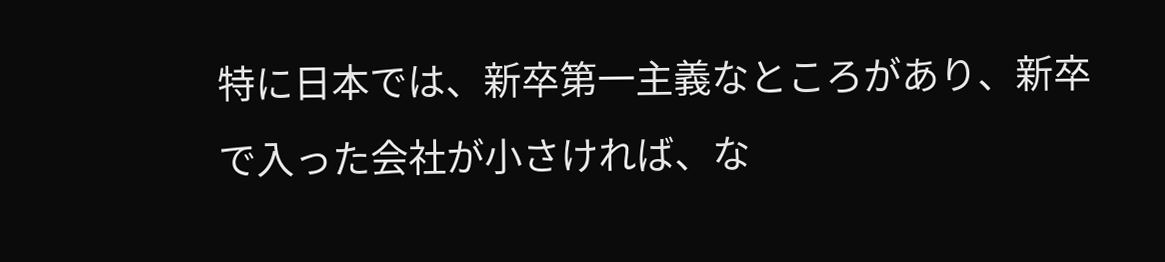特に日本では、新卒第一主義なところがあり、新卒で入った会社が小さければ、な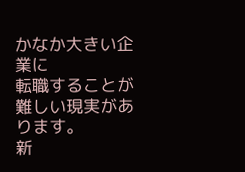かなか大きい企業に
転職することが難しい現実があります。
新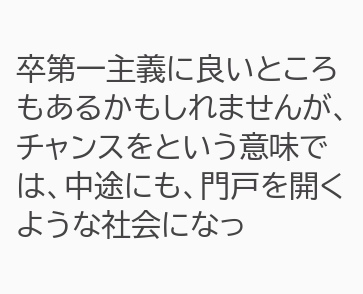卒第一主義に良いところもあるかもしれませんが、チャンスをという意味では、中途にも、門戸を開く
ような社会になっ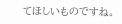てほしいものですね。